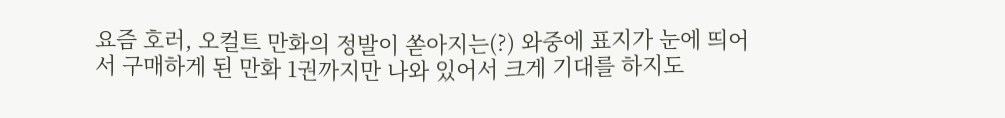요즘 호러, 오컬트 만화의 정발이 쏟아지는(?) 와중에 표지가 눈에 띄어서 구매하게 된 만화 1권까지만 나와 있어서 크게 기대를 하지도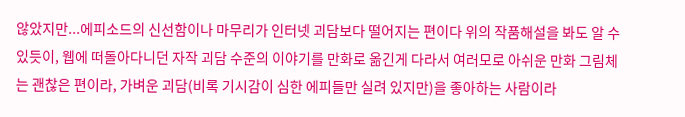않았지만...에피소드의 신선함이나 마무리가 인터넷 괴담보다 떨어지는 편이다 위의 작품해설을 봐도 알 수 있듯이, 웹에 떠돌아다니던 자작 괴담 수준의 이야기를 만화로 옮긴게 다라서 여러모로 아쉬운 만화 그림체는 괜찮은 편이라, 가벼운 괴담(비록 기시감이 심한 에피들만 실려 있지만)을 좋아하는 사람이라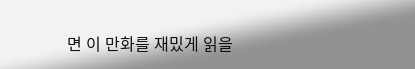면 이 만화를 재밌게 읽을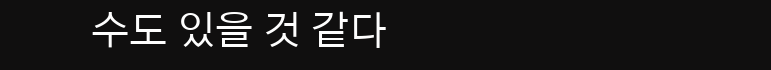수도 있을 것 같다